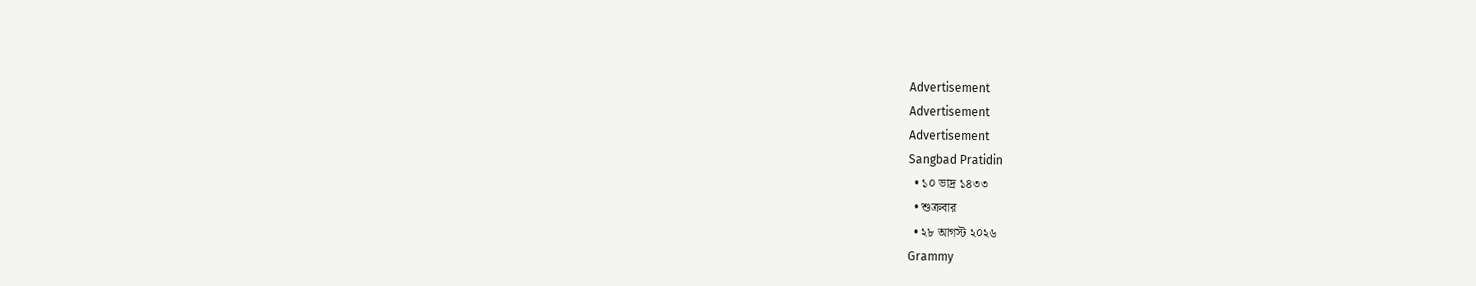Advertisement
Advertisement
Advertisement
Sangbad Pratidin
  • ১০ ভাদ্র ১৪৩৩
  • শুক্রবার
  • ২৮ আগস্ট ২০২৬
Grammy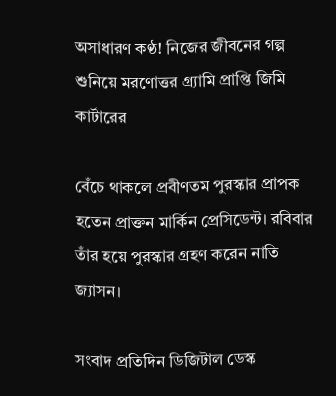অসাধারণ কণ্ঠ! নিজের জীবনের গল্প শুনিয়ে মরণোত্তর গ্র্যামি প্রাপ্তি জিমি কার্টারের

বেঁচে থাকলে প্রবীণতম পুরস্কার প্রাপক হতেন প্রাক্তন মার্কিন প্রেসিডেন্ট। রবিবার তাঁর হয়ে পুরস্কার গ্রহণ করেন নাতি জ্যাসন।

সংবাদ প্রতিদিন ডিজিটাল ডেস্ক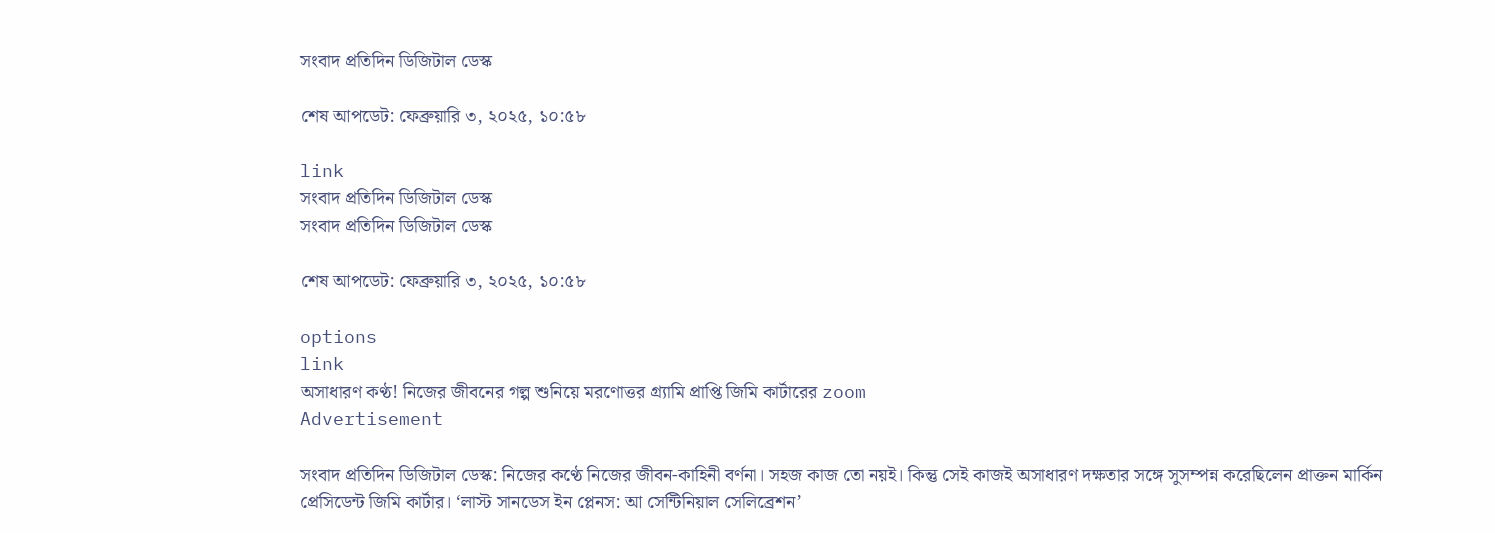সংবাদ প্রতিদিন ডিজিটাল ডেস্ক

শেষ আপডেট: ফেব্রুয়ারি ৩, ২০২৫, ১০:৫৮

link
সংবাদ প্রতিদিন ডিজিটাল ডেস্ক
সংবাদ প্রতিদিন ডিজিটাল ডেস্ক

শেষ আপডেট: ফেব্রুয়ারি ৩, ২০২৫, ১০:৫৮

options
link
অসাধারণ কণ্ঠ! নিজের জীবনের গল্প শুনিয়ে মরণোত্তর গ্র্যামি প্রাপ্তি জিমি কার্টারের zoom
Advertisement

সংবাদ প্রতিদিন ডিজিটাল ডেস্ক: নিজের কণ্ঠে নিজের জীবন-কাহিনী বর্ণনা। সহজ কাজ তো নয়ই। কিন্তু সেই কাজই অসাধারণ দক্ষতার সঙ্গে সুসম্পন্ন করেছিলেন প্রাক্তন মার্কিন প্রেসিডেন্ট জিমি কার্টার। ‘লাস্ট সানডেস ইন প্লেনস: আ সেন্টিনিয়াল সেলিব্রেশন’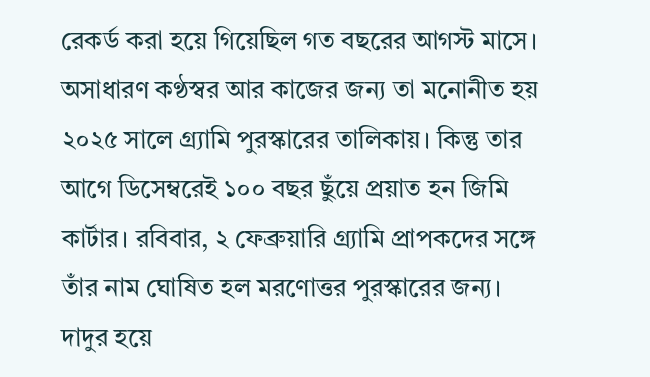রেকর্ড করা হয়ে গিয়েছিল গত বছরের আগস্ট মাসে। অসাধারণ কণ্ঠস্বর আর কাজের জন্য তা মনোনীত হয় ২০২৫ সালে গ্র্যামি পুরস্কারের তালিকায়। কিন্তু তার আগে ডিসেম্বরেই ১০০ বছর ছুঁয়ে প্রয়াত হন জিমি কার্টার। রবিবার, ২ ফেব্রুয়ারি গ্র্যামি প্রাপকদের সঙ্গে তাঁর নাম ঘোষিত হল মরণোত্তর পুরস্কারের জন্য। দাদুর হয়ে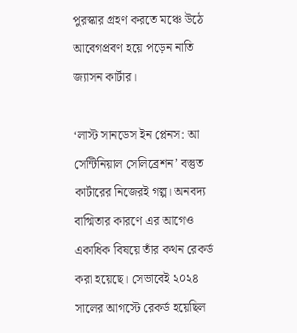পুরস্কার গ্রহণ করতে মঞ্চে উঠে আবেগপ্রবণ হয়ে পড়েন নাতি জ্যাসন কার্টার।

‘লাস্ট সানডেস ইন প্লেনস: আ সেন্টিনিয়াল সেলিব্রেশন’ বস্তুত কার্টারের নিজেরই গল্প। অনবদ্য বাগ্মিতার কারণে এর আগেও একাধিক বিষয়ে তাঁর কথন রেকর্ড করা হয়েছে। সেভাবেই ২০২৪ সালের আগস্টে রেকর্ড হয়েছিল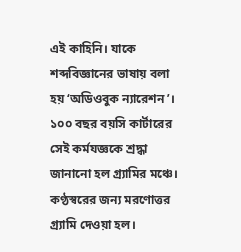এই কাহিনি। যাকে শব্দবিজ্ঞানের ভাষায় বলা হয় ‘অডিওবুক ন্যারেশন’। ১০০ বছর বয়সি কার্টারের সেই কর্মযজ্ঞকে শ্রদ্ধা জানানো হল গ্র্যামির মঞ্চে। কণ্ঠস্বরের জন্য মরণোত্তর গ্র্যামি দেওয়া হল।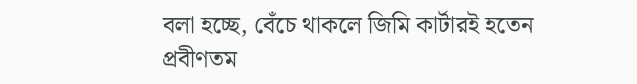বলা হচ্ছে, বেঁচে থাকলে জিমি কার্টারই হতেন প্রবীণতম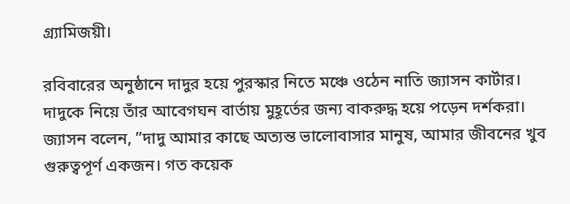গ্র্যামিজয়ী।

রবিবারের অনুষ্ঠানে দাদুর হয়ে পুরস্কার নিতে মঞ্চে ওঠেন নাতি জ্যাসন কার্টার। দাদুকে নিয়ে তাঁর আবেগঘন বার্তায় মুহূর্তের জন্য বাকরুদ্ধ হয়ে পড়েন দর্শকরা। জ্যাসন বলেন, ”দাদু আমার কাছে অত্যন্ত ভালোবাসার মানুষ, আমার জীবনের খুব গুরুত্বপূর্ণ একজন। গত কয়েক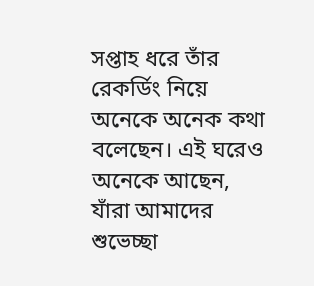সপ্তাহ ধরে তাঁর রেকর্ডিং নিয়ে অনেকে অনেক কথা বলেছেন। এই ঘরেও অনেকে আছেন, যাঁরা আমাদের শুভেচ্ছা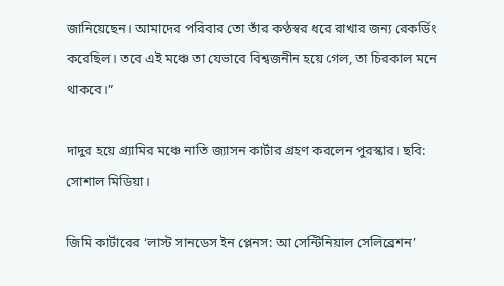জানিয়েছেন। আমাদের পরিবার তো তাঁর কণ্ঠস্বর ধরে রাখার জন্য রেকর্ডিং করেছিল। তবে এই মঞ্চে তা যেভাবে বিশ্বজনীন হয়ে গেল, তা চিরকাল মনে থাকবে।”

দাদুর হয়ে গ্র্যামির মঞ্চে নাতি জ্যাসন কার্টার গ্রহণ করলেন পুরস্কার। ছবি: সোশাল মিডিয়া।

জিমি কার্টারের ‘লাস্ট সানডেস ইন প্লেনস: আ সেন্টিনিয়াল সেলিব্রেশন’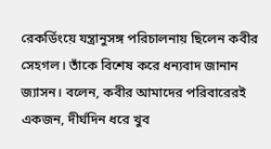রেকর্ডিংয়ে যন্ত্রানুসঙ্গ পরিচালনায় ছিলেন কবীর সেহগল। তাঁকে বিশেষ করে ধন্যবাদ জানান জ্যাসন। বলেন, কবীর আমাদের পরিবারেরই একজন, দীর্ঘদিন ধরে খুব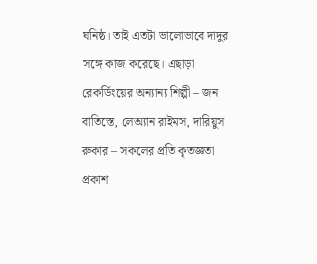ঘনিষ্ঠ। তাই এতটা ভালোভাবে দাদুর সঙ্গে কাজ করেছে। এছাড়া রেকর্ডিংয়ের অন্যান্য শিল্পী – জন বাতিস্তে, লেঅ্যান রাইমস, দারিয়ুস রুকার – সকলের প্রতি কৃতজ্ঞতা প্রকাশ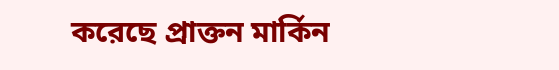করেছে প্রাক্তন মার্কিন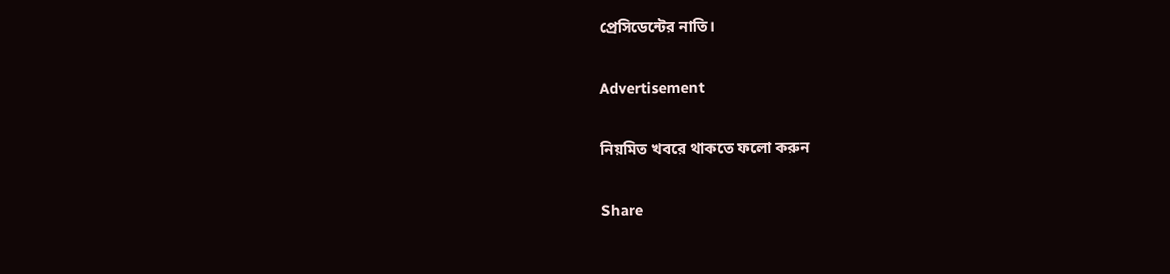প্রেসিডেন্টের নাতি।

Advertisement

নিয়মিত খবরে থাকতে ফলো করুন

Share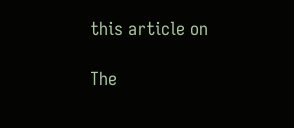this article on

The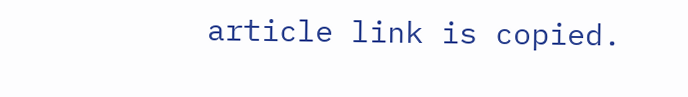article link is copied.